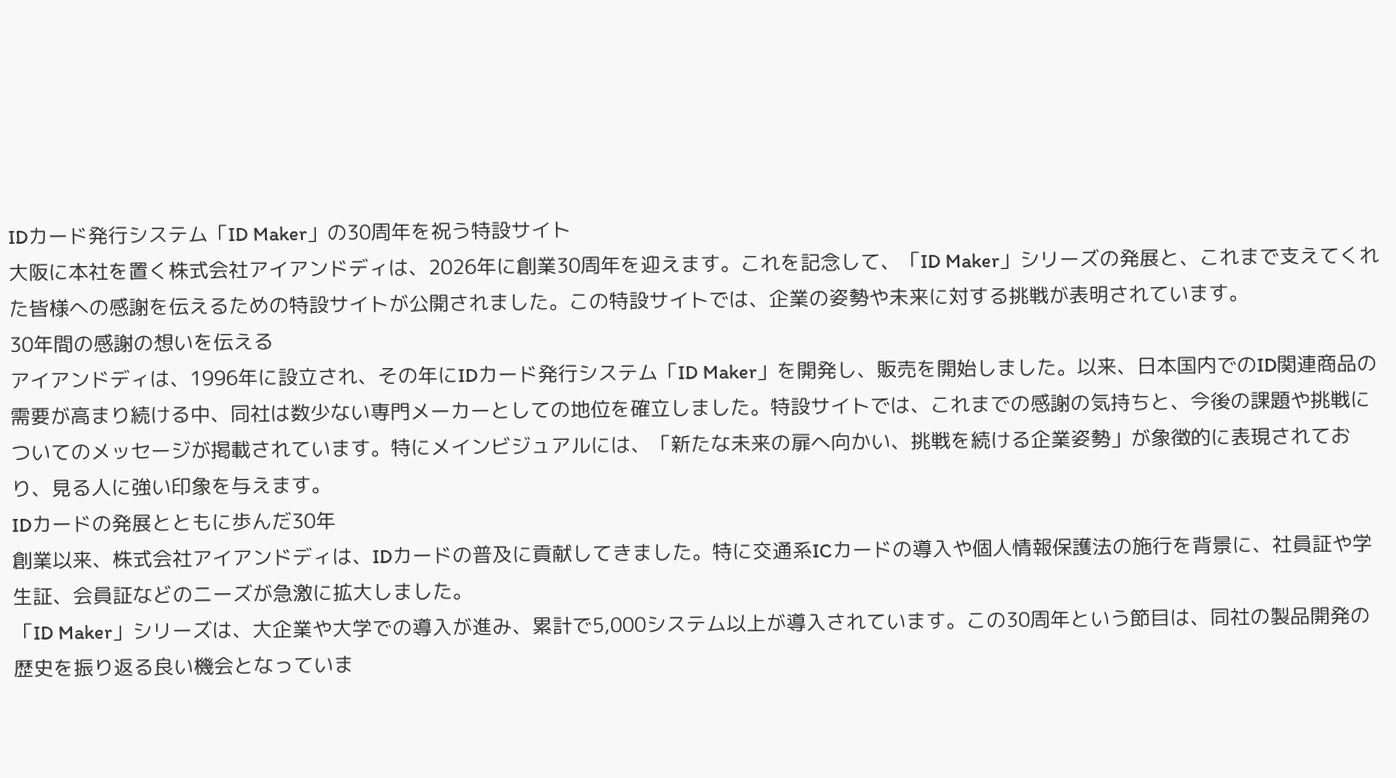IDカード発行システム「ID Maker」の30周年を祝う特設サイト
大阪に本社を置く株式会社アイアンドディは、2026年に創業30周年を迎えます。これを記念して、「ID Maker」シリーズの発展と、これまで支えてくれた皆様への感謝を伝えるための特設サイトが公開されました。この特設サイトでは、企業の姿勢や未来に対する挑戦が表明されています。
30年間の感謝の想いを伝える
アイアンドディは、1996年に設立され、その年にIDカード発行システム「ID Maker」を開発し、販売を開始しました。以来、日本国内でのID関連商品の需要が高まり続ける中、同社は数少ない専門メーカーとしての地位を確立しました。特設サイトでは、これまでの感謝の気持ちと、今後の課題や挑戦についてのメッセージが掲載されています。特にメインビジュアルには、「新たな未来の扉へ向かい、挑戦を続ける企業姿勢」が象徴的に表現されており、見る人に強い印象を与えます。
IDカードの発展とともに歩んだ30年
創業以来、株式会社アイアンドディは、IDカードの普及に貢献してきました。特に交通系ICカードの導入や個人情報保護法の施行を背景に、社員証や学生証、会員証などのニーズが急激に拡大しました。
「ID Maker」シリーズは、大企業や大学での導入が進み、累計で5,000システム以上が導入されています。この30周年という節目は、同社の製品開発の歴史を振り返る良い機会となっていま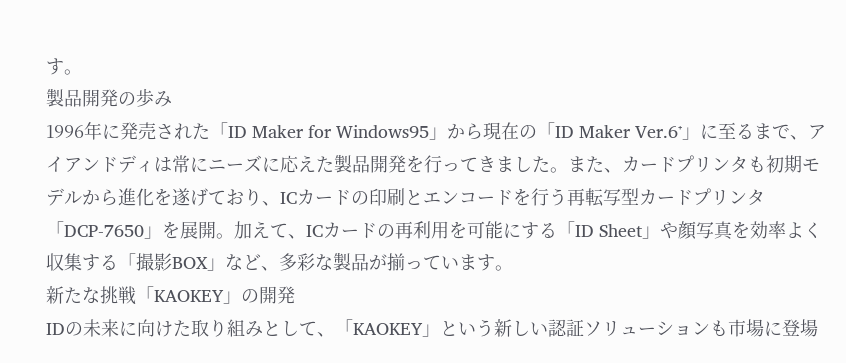す。
製品開発の歩み
1996年に発売された「ID Maker for Windows95」から現在の「ID Maker Ver.6⁺」に至るまで、アイアンドディは常にニーズに応えた製品開発を行ってきました。また、カードプリンタも初期モデルから進化を遂げており、ICカードの印刷とエンコードを行う再転写型カードプリンタ「DCP-7650」を展開。加えて、ICカードの再利用を可能にする「ID Sheet」や顔写真を効率よく収集する「撮影BOX」など、多彩な製品が揃っています。
新たな挑戦「KAOKEY」の開発
IDの未来に向けた取り組みとして、「KAOKEY」という新しい認証ソリューションも市場に登場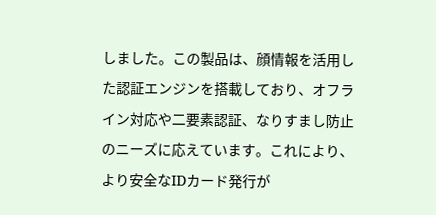しました。この製品は、顔情報を活用した認証エンジンを搭載しており、オフライン対応や二要素認証、なりすまし防止のニーズに応えています。これにより、より安全なIDカード発行が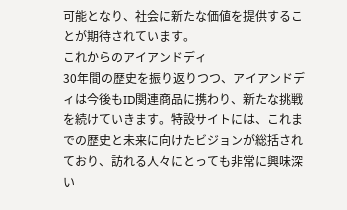可能となり、社会に新たな価値を提供することが期待されています。
これからのアイアンドディ
30年間の歴史を振り返りつつ、アイアンドディは今後もID関連商品に携わり、新たな挑戦を続けていきます。特設サイトには、これまでの歴史と未来に向けたビジョンが総括されており、訪れる人々にとっても非常に興味深い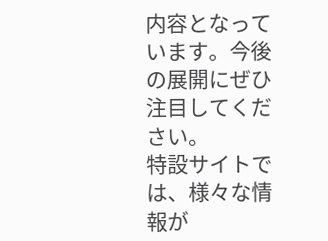内容となっています。今後の展開にぜひ注目してください。
特設サイトでは、様々な情報が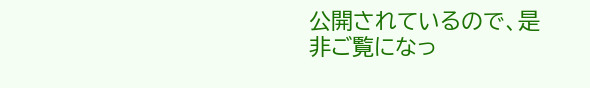公開されているので、是非ご覧になっ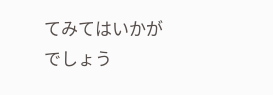てみてはいかがでしょう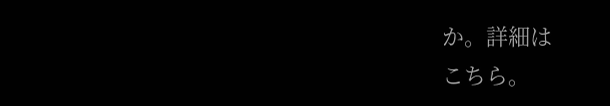か。詳細は
こちら。